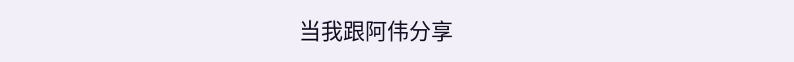当我跟阿伟分享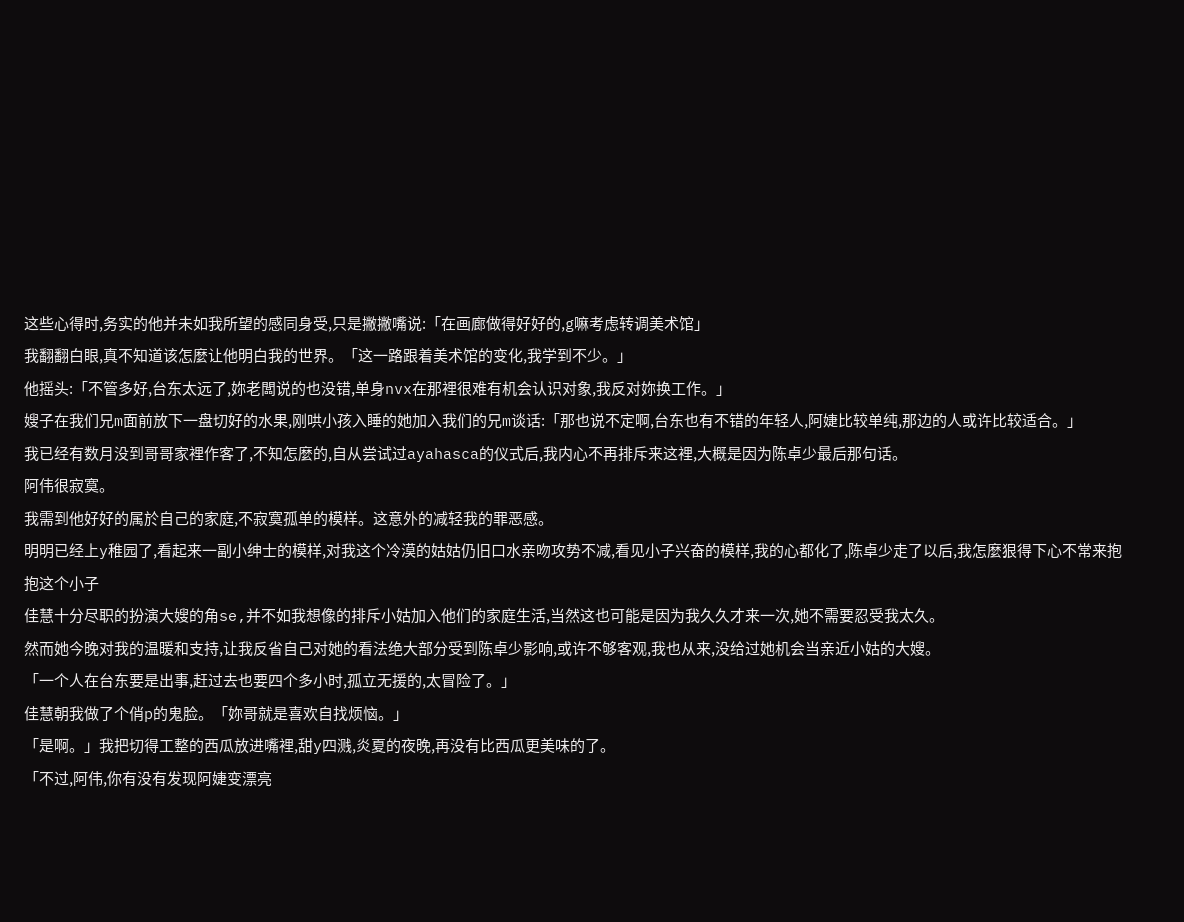这些心得时,务实的他并未如我所望的感同身受,只是撇撇嘴说:「在画廊做得好好的,g嘛考虑转调美术馆」
我翻翻白眼,真不知道该怎麼让他明白我的世界。「这一路跟着美术馆的变化,我学到不少。」
他摇头:「不管多好,台东太远了,妳老闆说的也没错,单身nvx在那裡很难有机会认识对象,我反对妳换工作。」
嫂子在我们兄m面前放下一盘切好的水果,刚哄小孩入睡的她加入我们的兄m谈话:「那也说不定啊,台东也有不错的年轻人,阿婕比较单纯,那边的人或许比较适合。」
我已经有数月没到哥哥家裡作客了,不知怎麼的,自从尝试过ayahasca的仪式后,我内心不再排斥来这裡,大概是因为陈卓少最后那句话。
阿伟很寂寞。
我需到他好好的属於自己的家庭,不寂寞孤单的模样。这意外的减轻我的罪恶感。
明明已经上y稚园了,看起来一副小绅士的模样,对我这个冷漠的姑姑仍旧口水亲吻攻势不减,看见小子兴奋的模样,我的心都化了,陈卓少走了以后,我怎麼狠得下心不常来抱抱这个小子
佳慧十分尽职的扮演大嫂的角se,并不如我想像的排斥小姑加入他们的家庭生活,当然这也可能是因为我久久才来一次,她不需要忍受我太久。
然而她今晚对我的温暖和支持,让我反省自己对她的看法绝大部分受到陈卓少影响,或许不够客观,我也从来,没给过她机会当亲近小姑的大嫂。
「一个人在台东要是出事,赶过去也要四个多小时,孤立无援的,太冒险了。」
佳慧朝我做了个俏p的鬼脸。「妳哥就是喜欢自找烦恼。」
「是啊。」我把切得工整的西瓜放进嘴裡,甜y四溅,炎夏的夜晚,再没有比西瓜更美味的了。
「不过,阿伟,你有没有发现阿婕变漂亮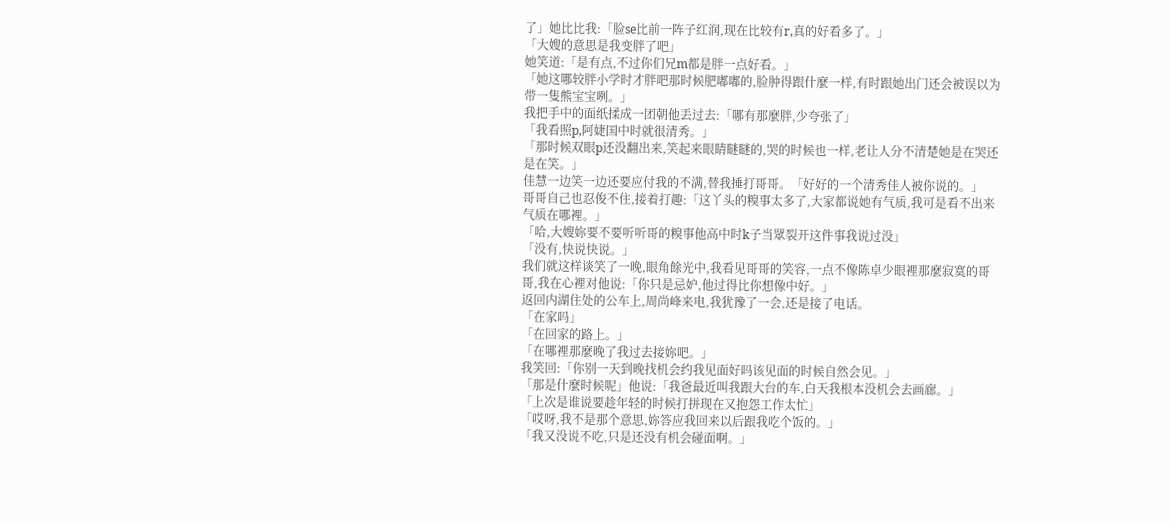了」她比比我:「脸se比前一阵子红润,现在比较有r,真的好看多了。」
「大嫂的意思是我变胖了吧」
她笑道:「是有点,不过你们兄m都是胖一点好看。」
「她这哪较胖小学时才胖吧那时候肥嘟嘟的,脸肿得跟什麼一样,有时跟她出门还会被误以为带一隻熊宝宝咧。」
我把手中的面纸揉成一团朝他丢过去:「哪有那麼胖,少夸张了」
「我看照p,阿婕国中时就很清秀。」
「那时候双眼p还没翻出来,笑起来眼睛瞇瞇的,哭的时候也一样,老让人分不清楚她是在哭还是在笑。」
佳慧一边笑一边还要应付我的不满,替我捶打哥哥。「好好的一个清秀佳人被你说的。」
哥哥自己也忍俊不住,接着打趣:「这丫头的糗事太多了,大家都说她有气质,我可是看不出来气质在哪裡。」
「哈,大嫂妳要不要听听哥的糗事他高中时k子当眾裂开这件事我说过没」
「没有,快说快说。」
我们就这样谈笑了一晚,眼角餘光中,我看见哥哥的笑容,一点不像陈卓少眼裡那麼寂寞的哥哥,我在心裡对他说:「你只是忌妒,他过得比你想像中好。」
返回内湖住处的公车上,周尚峰来电,我犹豫了一会,还是接了电话。
「在家吗」
「在回家的路上。」
「在哪裡那麼晚了我过去接妳吧。」
我笑回:「你别一天到晚找机会约我见面好吗该见面的时候自然会见。」
「那是什麼时候呢」他说:「我爸最近叫我跟大台的车,白天我根本没机会去画廊。」
「上次是谁说要趁年轻的时候打拼现在又抱怨工作太忙」
「哎呀,我不是那个意思,妳答应我回来以后跟我吃个饭的。」
「我又没说不吃,只是还没有机会碰面啊。」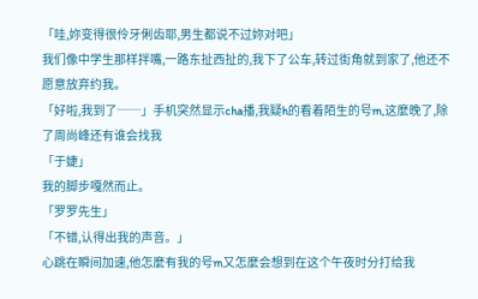「哇,妳变得很伶牙俐齿耶,男生都说不过妳对吧」
我们像中学生那样拌嘴,一路东扯西扯的,我下了公车,转过街角就到家了,他还不愿意放弃约我。
「好啦,我到了──」手机突然显示cha播,我疑h的看着陌生的号m,这麼晚了,除了周尚峰还有谁会找我
「于婕」
我的脚步嘎然而止。
「罗罗先生」
「不错,认得出我的声音。」
心跳在瞬间加速,他怎麼有我的号m又怎麼会想到在这个午夜时分打给我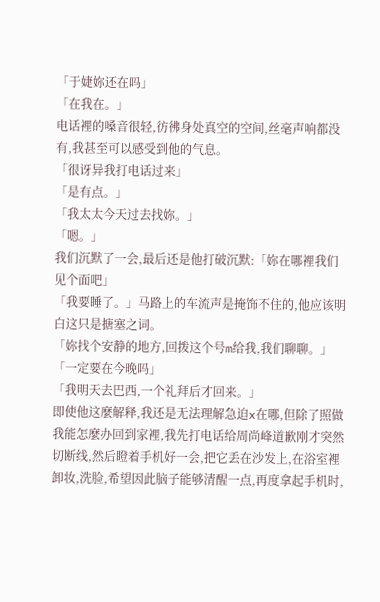「于婕妳还在吗」
「在我在。」
电话裡的嗓音很轻,彷彿身处真空的空间,丝毫声响都没有,我甚至可以感受到他的气息。
「很讶异我打电话过来」
「是有点。」
「我太太今天过去找妳。」
「嗯。」
我们沉默了一会,最后还是他打破沉默:「妳在哪裡我们见个面吧」
「我要睡了。」马路上的车流声是掩饰不住的,他应该明白这只是搪塞之词。
「妳找个安静的地方,回拨这个号m给我,我们聊聊。」
「一定要在今晚吗」
「我明天去巴西,一个礼拜后才回来。」
即使他这麼解释,我还是无法理解急迫x在哪,但除了照做我能怎麼办回到家裡,我先打电话给周尚峰道歉刚才突然切断线,然后瞪着手机好一会,把它丢在沙发上,在浴室裡卸妆,洗脸,希望因此脑子能够清醒一点,再度拿起手机时,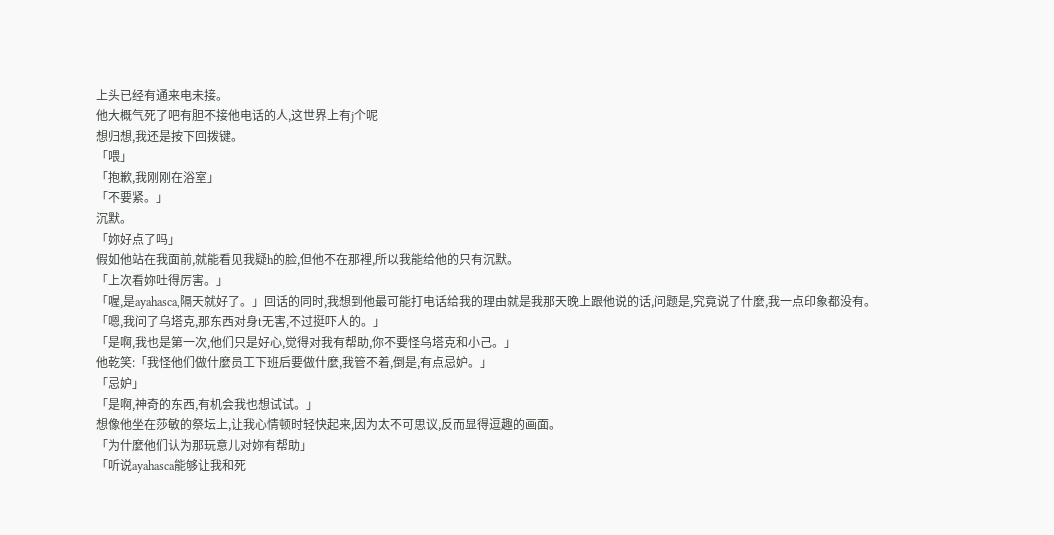上头已经有通来电未接。
他大概气死了吧有胆不接他电话的人,这世界上有j个呢
想归想,我还是按下回拨键。
「喂」
「抱歉,我刚刚在浴室」
「不要紧。」
沉默。
「妳好点了吗」
假如他站在我面前,就能看见我疑h的脸,但他不在那裡,所以我能给他的只有沉默。
「上次看妳吐得厉害。」
「喔,是ayahasca,隔天就好了。」回话的同时,我想到他最可能打电话给我的理由就是我那天晚上跟他说的话,问题是,究竟说了什麼,我一点印象都没有。
「嗯,我问了乌塔克,那东西对身t无害,不过挺吓人的。」
「是啊,我也是第一次,他们只是好心,觉得对我有帮助,你不要怪乌塔克和小己。」
他乾笑:「我怪他们做什麼员工下班后要做什麼,我管不着,倒是,有点忌妒。」
「忌妒」
「是啊,神奇的东西,有机会我也想试试。」
想像他坐在莎敏的祭坛上,让我心情顿时轻快起来,因为太不可思议,反而显得逗趣的画面。
「为什麼他们认为那玩意儿对妳有帮助」
「听说ayahasca能够让我和死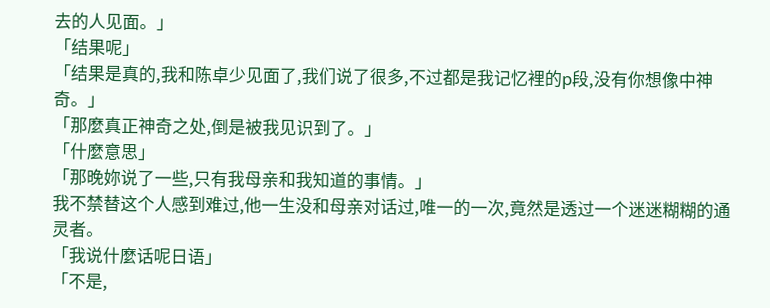去的人见面。」
「结果呢」
「结果是真的,我和陈卓少见面了,我们说了很多,不过都是我记忆裡的p段,没有你想像中神奇。」
「那麼真正神奇之处,倒是被我见识到了。」
「什麼意思」
「那晚妳说了一些,只有我母亲和我知道的事情。」
我不禁替这个人感到难过,他一生没和母亲对话过,唯一的一次,竟然是透过一个迷迷糊糊的通灵者。
「我说什麼话呢日语」
「不是,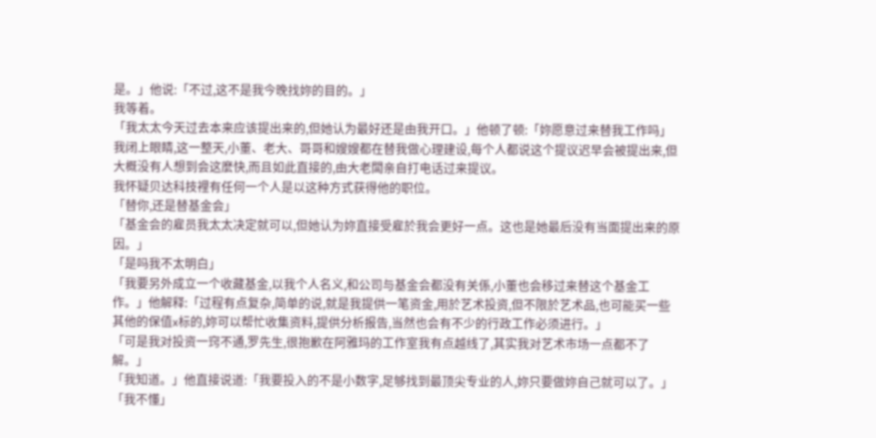是。」他说:「不过,这不是我今晚找妳的目的。」
我等着。
「我太太今天过去本来应该提出来的,但她认为最好还是由我开口。」他顿了顿:「妳愿意过来替我工作吗」
我闭上眼睛,这一整天,小董、老大、哥哥和嫂嫂都在替我做心理建设,每个人都说这个提议迟早会被提出来,但大概没有人想到会这麼快,而且如此直接的,由大老闆亲自打电话过来提议。
我怀疑贝达科技裡有任何一个人是以这种方式获得他的职位。
「替你,还是替基金会」
「基金会的雇员我太太决定就可以,但她认为妳直接受雇於我会更好一点。这也是她最后没有当面提出来的原因。」
「是吗我不太明白」
「我要另外成立一个收藏基金,以我个人名义,和公司与基金会都没有关係,小董也会移过来替这个基金工作。」他解释:「过程有点复杂,简单的说,就是我提供一笔资金,用於艺术投资,但不限於艺术品,也可能买一些其他的保值x标的,妳可以帮忙收集资料,提供分析报告,当然也会有不少的行政工作必须进行。」
「可是我对投资一窍不通,罗先生,很抱歉在阿雅玛的工作室我有点越线了,其实我对艺术市场一点都不了解。」
「我知道。」他直接说道:「我要投入的不是小数字,足够找到最顶尖专业的人,妳只要做妳自己就可以了。」
「我不懂」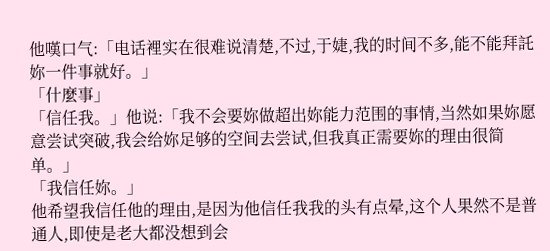他嘆口气:「电话裡实在很难说清楚,不过,于婕,我的时间不多,能不能拜託妳一件事就好。」
「什麼事」
「信任我。」他说:「我不会要妳做超出妳能力范围的事情,当然如果妳愿意尝试突破,我会给妳足够的空间去尝试,但我真正需要妳的理由很简单。」
「我信任妳。」
他希望我信任他的理由,是因为他信任我我的头有点晕,这个人果然不是普通人,即使是老大都没想到会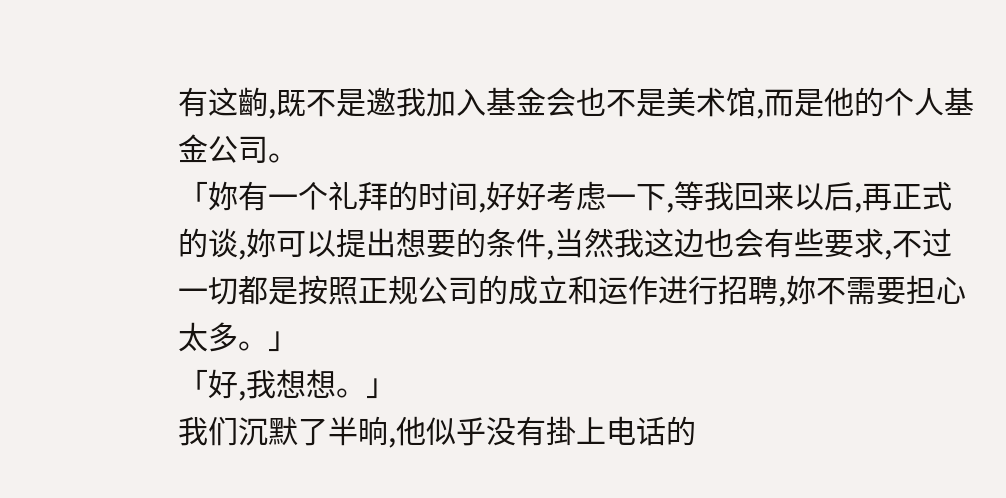有这齣,既不是邀我加入基金会也不是美术馆,而是他的个人基金公司。
「妳有一个礼拜的时间,好好考虑一下,等我回来以后,再正式的谈,妳可以提出想要的条件,当然我这边也会有些要求,不过一切都是按照正规公司的成立和运作进行招聘,妳不需要担心太多。」
「好,我想想。」
我们沉默了半晌,他似乎没有掛上电话的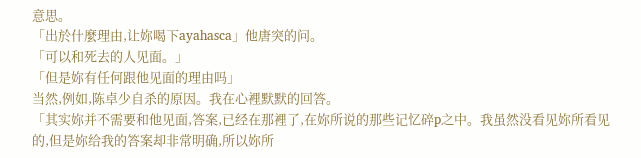意思。
「出於什麼理由,让妳喝下ayahasca」他唐突的问。
「可以和死去的人见面。」
「但是妳有任何跟他见面的理由吗」
当然,例如,陈卓少自杀的原因。我在心裡默默的回答。
「其实妳并不需要和他见面,答案,已经在那裡了,在妳所说的那些记忆碎p之中。我虽然没看见妳所看见的,但是妳给我的答案却非常明确,所以妳所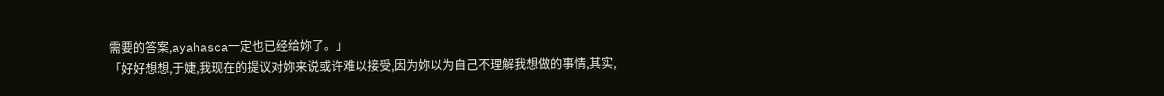需要的答案,ayahasca一定也已经给妳了。」
「好好想想,于婕,我现在的提议对妳来说或许难以接受,因为妳以为自己不理解我想做的事情,其实,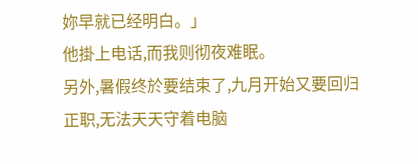妳早就已经明白。」
他掛上电话,而我则彻夜难眠。
另外,暑假终於要结束了,九月开始又要回归正职,无法天天守着电脑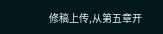修稿上传,从第五章开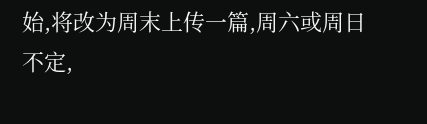始,将改为周末上传一篇,周六或周日不定,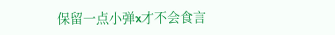保留一点小弹x才不会食言